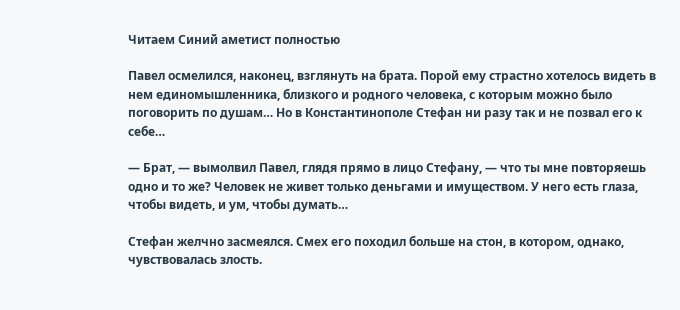Читаем Синий аметист полностью

Павел осмелился, наконец, взглянуть на брата. Порой ему страстно хотелось видеть в нем единомышленника, близкого и родного человека, с которым можно было поговорить по душам… Но в Константинополе Стефан ни разу так и не позвал его к себе…

— Брат, — вымолвил Павел, глядя прямо в лицо Стефану, — что ты мне повторяешь одно и то же? Человек не живет только деньгами и имуществом. У него есть глаза, чтобы видеть, и ум, чтобы думать…

Стефан желчно засмеялся. Смех его походил больше на стон, в котором, однако, чувствовалась злость.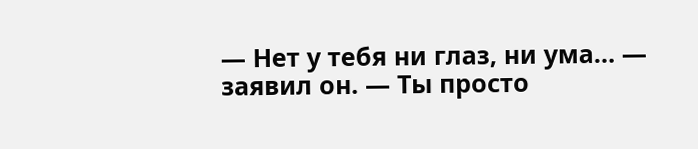— Нет у тебя ни глаз, ни ума… — заявил он. — Ты просто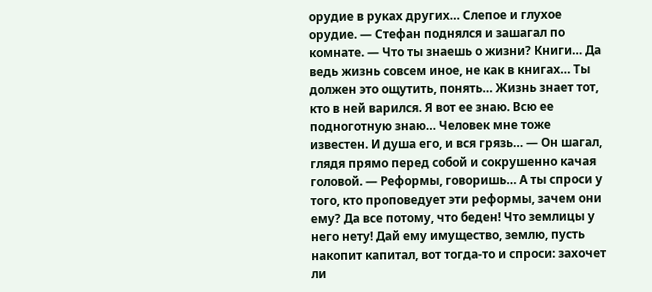орудие в руках других… Слепое и глухое орудие. — Стефан поднялся и зашагал по комнате. — Что ты знаешь о жизни? Книги… Да ведь жизнь совсем иное, не как в книгах… Ты должен это ощутить, понять… Жизнь знает тот, кто в ней варился. Я вот ее знаю. Всю ее подноготную знаю… Человек мне тоже известен. И душа его, и вся грязь… — Он шагал, глядя прямо перед собой и сокрушенно качая головой. — Реформы, говоришь… А ты спроси у того, кто проповедует эти реформы, зачем они ему? Да все потому, что беден! Что землицы у него нету! Дай ему имущество, землю, пусть накопит капитал, вот тогда-то и спроси: захочет ли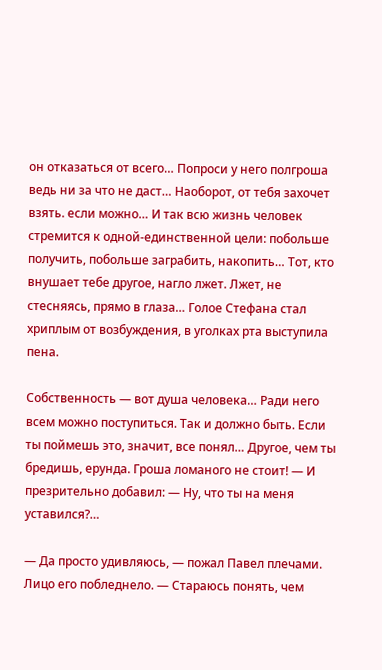он отказаться от всего… Попроси у него полгроша ведь ни за что не даст… Наоборот, от тебя захочет взять. если можно… И так всю жизнь человек стремится к одной-единственной цели: побольше получить, побольше заграбить, накопить… Тот, кто внушает тебе другое, нагло лжет. Лжет, не стесняясь, прямо в глаза… Голое Стефана стал хриплым от возбуждения, в уголках рта выступила пена.

Собственность — вот душа человека… Ради него всем можно поступиться. Так и должно быть. Если ты поймешь это, значит, все понял… Другое, чем ты бредишь, ерунда. Гроша ломаного не стоит! — И презрительно добавил: — Ну, что ты на меня уставился?…

— Да просто удивляюсь, — пожал Павел плечами. Лицо его побледнело. — Стараюсь понять, чем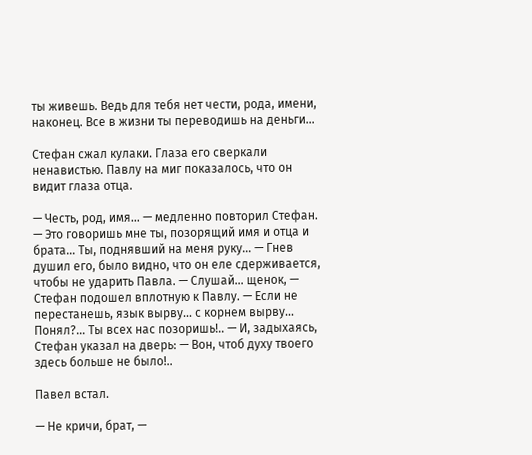ты живешь. Ведь для тебя нет чести, рода, имени, наконец. Все в жизни ты переводишь на деньги…

Стефан сжал кулаки. Глаза его сверкали ненавистью. Павлу на миг показалось, что он видит глаза отца.

— Честь, род, имя… — медленно повторил Стефан. — Это говоришь мне ты, позорящий имя и отца и брата… Ты, поднявший на меня руку… — Гнев душил его, было видно, что он еле сдерживается, чтобы не ударить Павла. — Слушай… щенок, — Стефан подошел вплотную к Павлу. — Если не перестанешь, язык вырву… с корнем вырву… Понял?… Ты всех нас позоришь!.. — И, задыхаясь, Стефан указал на дверь: — Вон, чтоб духу твоего здесь больше не было!..

Павел встал.

— Не кричи, брат, —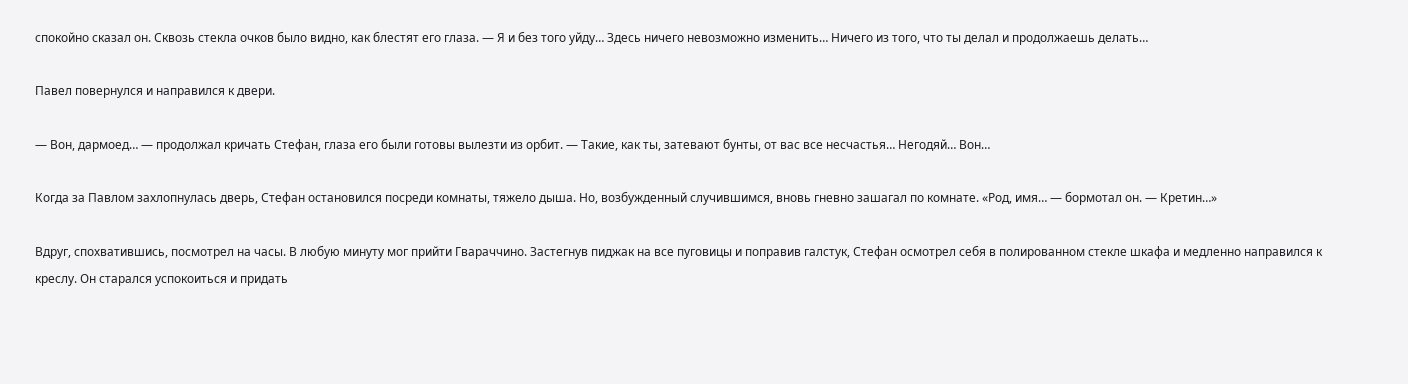спокойно сказал он. Сквозь стекла очков было видно, как блестят его глаза. — Я и без того уйду… Здесь ничего невозможно изменить… Ничего из того, что ты делал и продолжаешь делать…

Павел повернулся и направился к двери.

— Вон, дармоед… — продолжал кричать Стефан, глаза его были готовы вылезти из орбит. — Такие, как ты, затевают бунты, от вас все несчастья… Негодяй… Вон…

Когда за Павлом захлопнулась дверь, Стефан остановился посреди комнаты, тяжело дыша. Но, возбужденный случившимся, вновь гневно зашагал по комнате. «Род, имя… — бормотал он. — Кретин…»

Вдруг, спохватившись, посмотрел на часы. В любую минуту мог прийти Гвараччино. Застегнув пиджак на все пуговицы и поправив галстук, Стефан осмотрел себя в полированном стекле шкафа и медленно направился к креслу. Он старался успокоиться и придать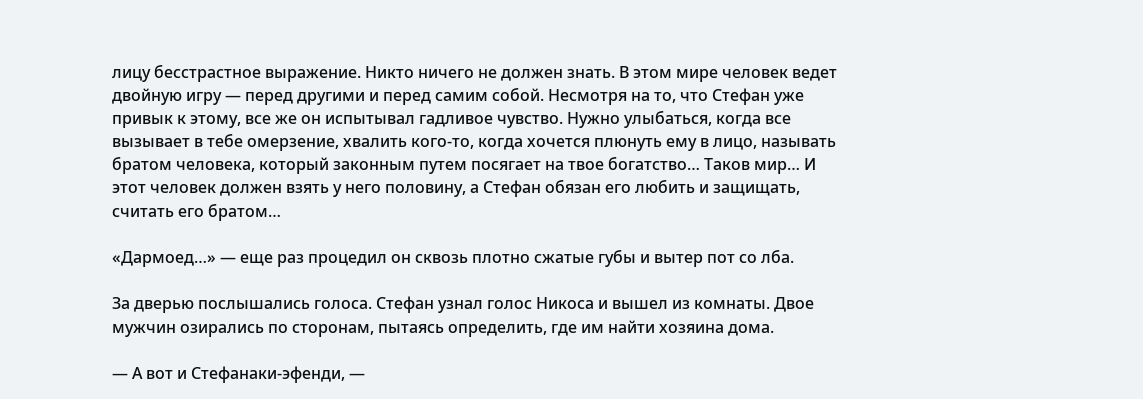лицу бесстрастное выражение. Никто ничего не должен знать. В этом мире человек ведет двойную игру — перед другими и перед самим собой. Несмотря на то, что Стефан уже привык к этому, все же он испытывал гадливое чувство. Нужно улыбаться, когда все вызывает в тебе омерзение, хвалить кого-то, когда хочется плюнуть ему в лицо, называть братом человека, который законным путем посягает на твое богатство… Таков мир… И этот человек должен взять у него половину, а Стефан обязан его любить и защищать, считать его братом…

«Дармоед…» — еще раз процедил он сквозь плотно сжатые губы и вытер пот со лба.

За дверью послышались голоса. Стефан узнал голос Никоса и вышел из комнаты. Двое мужчин озирались по сторонам, пытаясь определить, где им найти хозяина дома.

— А вот и Стефанаки-эфенди, —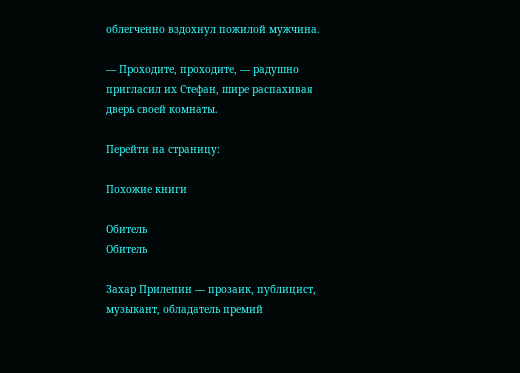облегченно вздохнул пожилой мужчина.

— Проходите, проходите, — радушно пригласил их Стефан, шире распахивая дверь своей комнаты.

Перейти на страницу:

Похожие книги

Обитель
Обитель

Захар Прилепин — прозаик, публицист, музыкант, обладатель премий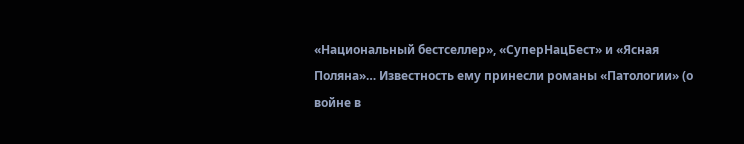«Национальный бестселлер», «СуперНацБест» и «Ясная Поляна»… Известность ему принесли романы «Патологии» (о войне в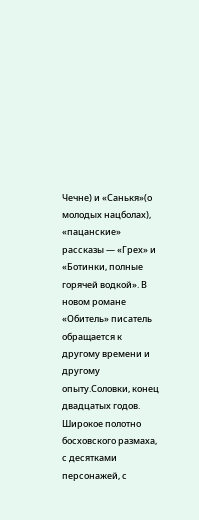Чечне) и «Санькя»(о молодых нацболах), «пацанские» рассказы — «Грех» и «Ботинки, полные горячей водкой». В новом романе «Обитель» писатель обращается к другому времени и другому опыту.Соловки, конец двадцатых годов. Широкое полотно босховского размаха, с десятками персонажей, с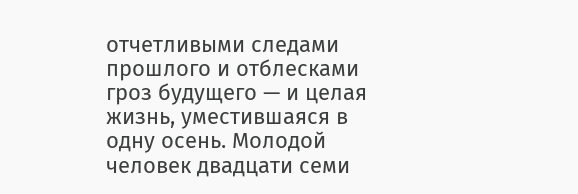отчетливыми следами прошлого и отблесками гроз будущего — и целая жизнь, уместившаяся в одну осень. Молодой человек двадцати семи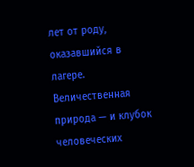лет от роду, оказавшийся в лагере. Величественная природа — и клубок человеческих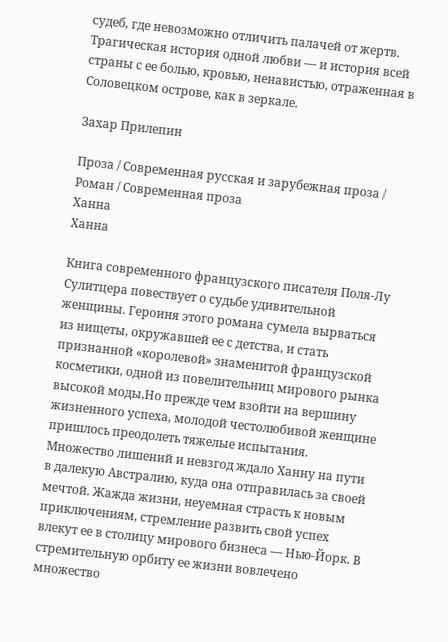судеб, где невозможно отличить палачей от жертв. Трагическая история одной любви — и история всей страны с ее болью, кровью, ненавистью, отраженная в Соловецком острове, как в зеркале.

Захар Прилепин

Проза / Современная русская и зарубежная проза / Роман / Современная проза
Ханна
Ханна

Книга современного французского писателя Поля-Лу Сулитцера повествует о судьбе удивительной женщины. Героиня этого романа сумела вырваться из нищеты, окружавшей ее с детства, и стать признанной «королевой» знаменитой французской косметики, одной из повелительниц мирового рынка высокой моды,Но прежде чем взойти на вершину жизненного успеха, молодой честолюбивой женщине пришлось преодолеть тяжелые испытания. Множество лишений и невзгод ждало Ханну на пути в далекую Австралию, куда она отправилась за своей мечтой. Жажда жизни, неуемная страсть к новым приключениям, стремление развить свой успех влекут ее в столицу мирового бизнеса — Нью-Йорк. В стремительную орбиту ее жизни вовлечено множество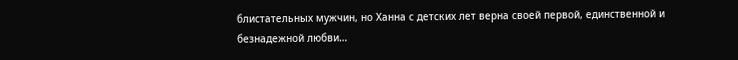блистательных мужчин, но Ханна с детских лет верна своей первой, единственной и безнадежной любви…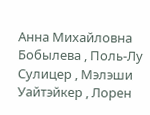Анна Михайловна Бобылева , Поль-Лу Сулицер , Мэлэши Уайтэйкер , Лорен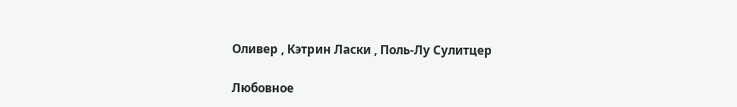Оливер , Кэтрин Ласки , Поль-Лу Сулитцер

Любовное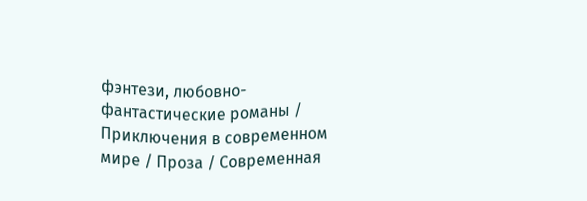фэнтези, любовно-фантастические романы / Приключения в современном мире / Проза / Современная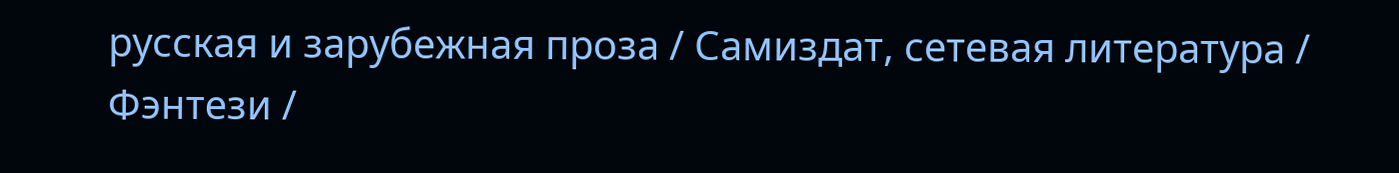русская и зарубежная проза / Самиздат, сетевая литература / Фэнтези /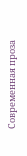Современная проза